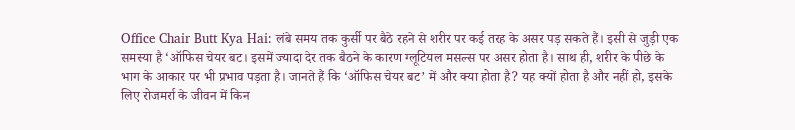Office Chair Butt Kya Hai: लंबे समय तक कुर्सी पर बैठे रहने से शरीर पर कई तरह के असर पड़ सकते हैं। इसी से जुड़ी एक समस्या है ‘ऑफिस चेयर बट। इसमें ज्यादा देर तक बैठने के कारण ग्लूटियल मसल्स पर असर होता है। साथ ही, शरीर के पीछे के भाग के आकार पर भी प्रभाव पड़ता है। जानते हैं कि ‘ऑफिस चेयर बट’ में और क्या होता है? यह क्यों होता है और नहीं हो, इसके लिए रोजमर्रा के जीवन में किन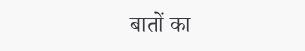बातों का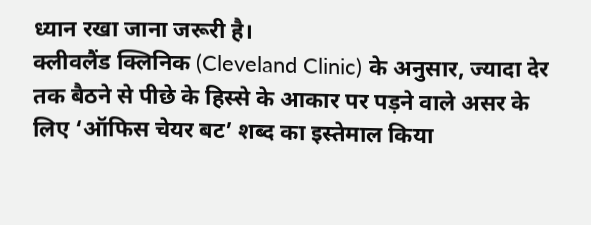ध्यान रखा जाना जरूरी है।
क्लीवलैंड क्लिनिक (Cleveland Clinic) के अनुसार, ज्यादा देर तक बैठने से पीछे के हिस्से के आकार पर पड़ने वाले असर के लिए ‘ऑफिस चेयर बट’ शब्द का इस्तेमाल किया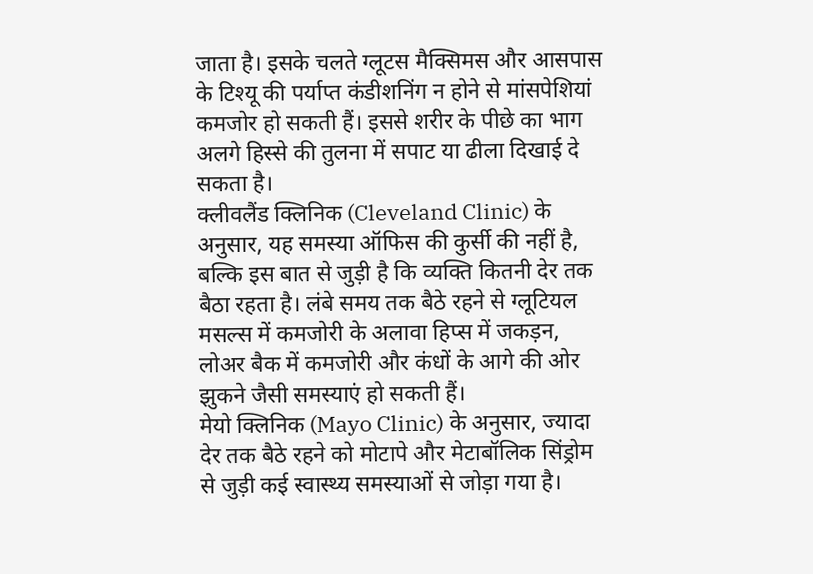जाता है। इसके चलते ग्लूटस मैक्सिमस और आसपास के टिश्यू की पर्याप्त कंडीशनिंग न होने से मांसपेशियां कमजोर हो सकती हैं। इससे शरीर के पीछे का भाग अलगे हिस्से की तुलना में सपाट या ढीला दिखाई दे सकता है।
क्लीवलैंड क्लिनिक (Cleveland Clinic) के अनुसार, यह समस्या ऑफिस की कुर्सी की नहीं है, बल्कि इस बात से जुड़ी है कि व्यक्ति कितनी देर तक बैठा रहता है। लंबे समय तक बैठे रहने से ग्लूटियल मसल्स में कमजोरी के अलावा हिप्स में जकड़न, लोअर बैक में कमजोरी और कंधों के आगे की ओर झुकने जैसी समस्याएं हो सकती हैं।
मेयो क्लिनिक (Mayo Clinic) के अनुसार, ज्यादा देर तक बैठे रहने को मोटापे और मेटाबॉलिक सिंड्रोम से जुड़ी कई स्वास्थ्य समस्याओं से जोड़ा गया है।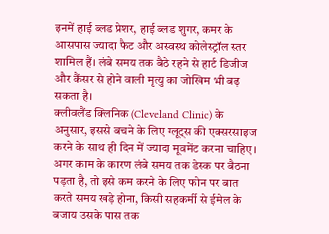इनमें हाई ब्लड प्रेशर, हाई ब्लड शुगर, कमर के आसपास ज्यादा फैट और अस्वस्थ कोलेस्ट्रॉल स्तर शामिल हैं। लंबे समय तक बैठे रहने से हार्ट डिजीज और कैंसर से होने वाली मृत्यु का जोखिम भी बढ़ सकता है।
क्लीवलैंड क्लिनिक (Cleveland Clinic) के अनुसार, इससे बचने के लिए ग्लूट्स की एक्सरसाइज करने के साथ ही दिन में ज्यादा मूवमेंट करना चाहिए। अगर काम के कारण लंबे समय तक डेस्क पर बैठना पड़ता है, तो इसे कम करने के लिए फोन पर बात करते समय खड़े होना, किसी सहकर्मी से ईमेल के बजाय उसके पास तक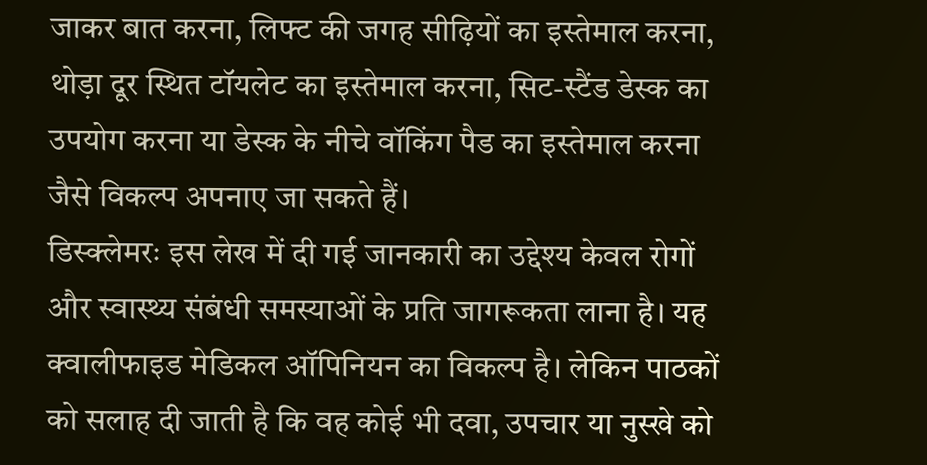जाकर बात करना, लिफ्ट की जगह सीढ़ियों का इस्तेमाल करना, थोड़ा दूर स्थित टॉयलेट का इस्तेमाल करना, सिट-स्टैंड डेस्क का उपयोग करना या डेस्क के नीचे वॉकिंग पैड का इस्तेमाल करना जैसे विकल्प अपनाए जा सकते हैं।
डिस्क्लेमरः इस लेख में दी गई जानकारी का उद्देश्य केवल रोगों और स्वास्थ्य संबंधी समस्याओं के प्रति जागरूकता लाना है। यह क्वालीफाइड मेडिकल ऑपिनियन का विकल्प है। लेकिन पाठकों को सलाह दी जाती है कि वह कोई भी दवा, उपचार या नुस्खे को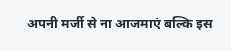अपनी मर्जी से ना आजमाएं बल्कि इस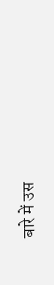बारे में उस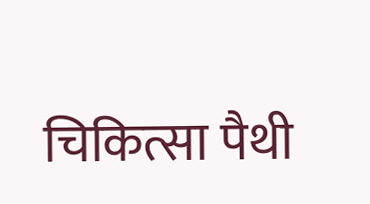चिकित्सा पैथी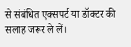से संबंधित एक्सपर्ट या डॉक्टर की सलाह जरूर ले लें।